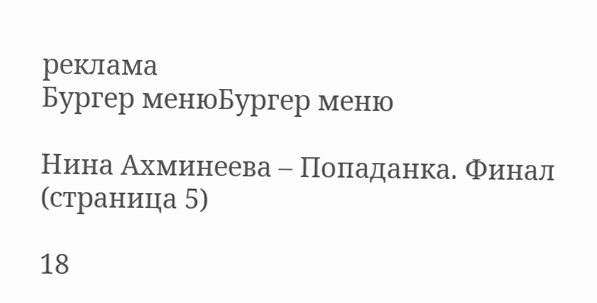реклама
Бургер менюБургер меню

Нина Ахминеева – Попаданка. Финал (страница 5)

18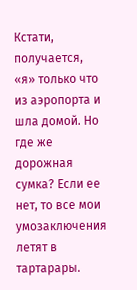Кстати, получается, «я» только что из аэропорта и шла домой. Но где же дорожная сумка? Если ее нет, то все мои умозаключения летят в тартарары.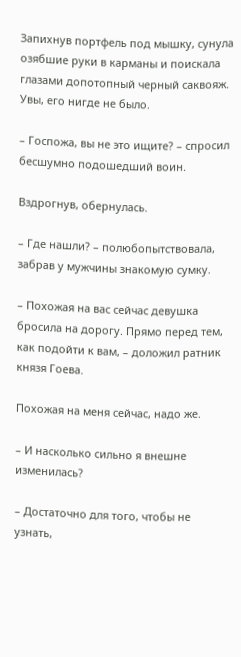Запихнув портфель под мышку, сунула озябшие руки в карманы и поискала глазами допотопный черный саквояж. Увы, его нигде не было.

– Госпожа, вы не это ищите? – спросил бесшумно подошедший воин.

Вздрогнув, обернулась.

– Где нашли? – полюбопытствовала, забрав у мужчины знакомую сумку.

– Похожая на вас сейчас девушка бросила на дорогу. Прямо перед тем, как подойти к вам, – доложил ратник князя Гоева.

Похожая на меня сейчас, надо же.

– И насколько сильно я внешне изменилась?

– Достаточно для того, чтобы не узнать,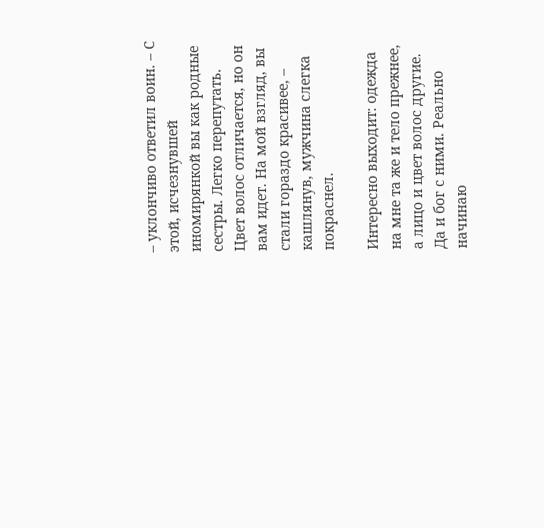– уклончиво ответил воин. – С этой, исчезнувшей иномирянкой вы как родные сестры. Легко перепутать. Цвет волос отличается, но он вам идет. На мой взгляд, вы стали гораздо красивее, – кашлянув, мужчина слегка покраснел.

Интересно выходит: одежда на мне та же и тело прежнее, а лицо и цвет волос другие. Да и бог с ними. Реально начинаю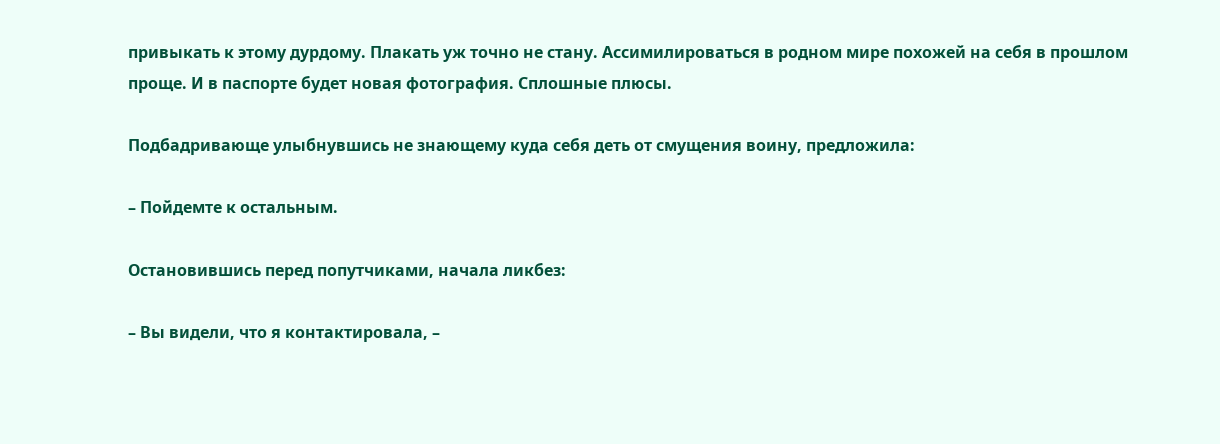привыкать к этому дурдому. Плакать уж точно не стану. Ассимилироваться в родном мире похожей на себя в прошлом проще. И в паспорте будет новая фотография. Сплошные плюсы.

Подбадривающе улыбнувшись не знающему куда себя деть от смущения воину, предложила:

– Пойдемте к остальным.

Остановившись перед попутчиками, начала ликбез:

– Вы видели, что я контактировала, –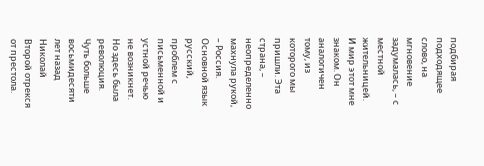подбирая подходящее слово, на мгновение задумалась, – с местной жительницей. И мир этот мне знаком. Он аналогичен тому, из которого мы пришли. Эта страна, – неопределенно махнула рукой, – Россия. Основной язык русский, проблем с письменной и устной речью не возникнет. Но здесь была революция. Чуть больше восьмидесяти лет назад Николай Второй отрекся от престола.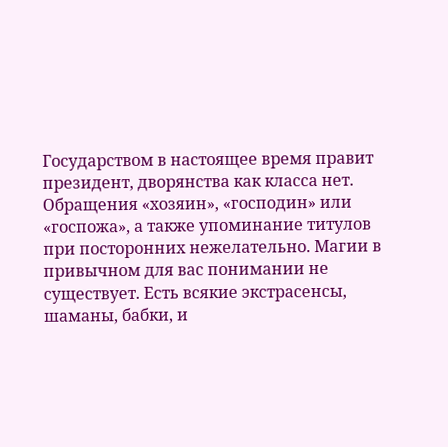Государством в настоящее время правит президент, дворянства как класса нет. Обращения «хозяин», «господин» или «госпожа», а также упоминание титулов при посторонних нежелательно. Магии в привычном для вас понимании не существует. Есть всякие экстрасенсы, шаманы, бабки, и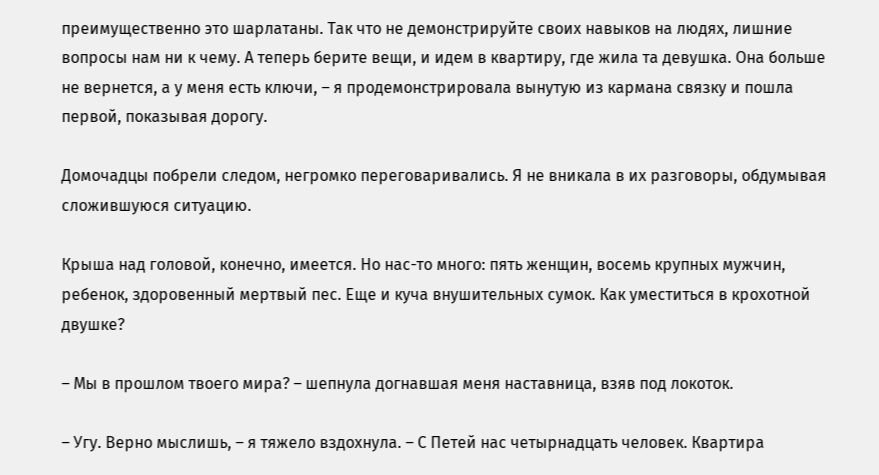преимущественно это шарлатаны. Так что не демонстрируйте своих навыков на людях, лишние вопросы нам ни к чему. А теперь берите вещи, и идем в квартиру, где жила та девушка. Она больше не вернется, а у меня есть ключи, – я продемонстрировала вынутую из кармана связку и пошла первой, показывая дорогу.

Домочадцы побрели следом, негромко переговаривались. Я не вникала в их разговоры, обдумывая сложившуюся ситуацию.

Крыша над головой, конечно, имеется. Но нас-то много: пять женщин, восемь крупных мужчин, ребенок, здоровенный мертвый пес. Еще и куча внушительных сумок. Как уместиться в крохотной двушке?

– Мы в прошлом твоего мира? – шепнула догнавшая меня наставница, взяв под локоток.

– Угу. Верно мыслишь, – я тяжело вздохнула. – С Петей нас четырнадцать человек. Квартира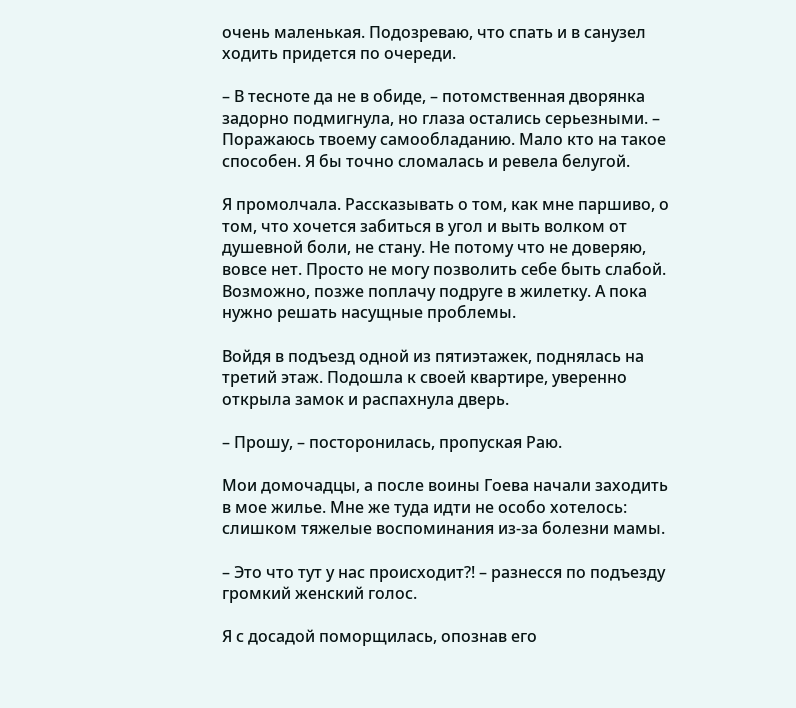очень маленькая. Подозреваю, что спать и в санузел ходить придется по очереди.

– В тесноте да не в обиде, – потомственная дворянка задорно подмигнула, но глаза остались серьезными. – Поражаюсь твоему самообладанию. Мало кто на такое способен. Я бы точно сломалась и ревела белугой.

Я промолчала. Рассказывать о том, как мне паршиво, о том, что хочется забиться в угол и выть волком от душевной боли, не стану. Не потому что не доверяю, вовсе нет. Просто не могу позволить себе быть слабой. Возможно, позже поплачу подруге в жилетку. А пока нужно решать насущные проблемы.

Войдя в подъезд одной из пятиэтажек, поднялась на третий этаж. Подошла к своей квартире, уверенно открыла замок и распахнула дверь.

– Прошу, – посторонилась, пропуская Раю.

Мои домочадцы, а после воины Гоева начали заходить в мое жилье. Мне же туда идти не особо хотелось: слишком тяжелые воспоминания из-за болезни мамы.

– Это что тут у нас происходит?! – разнесся по подъезду громкий женский голос.

Я с досадой поморщилась, опознав его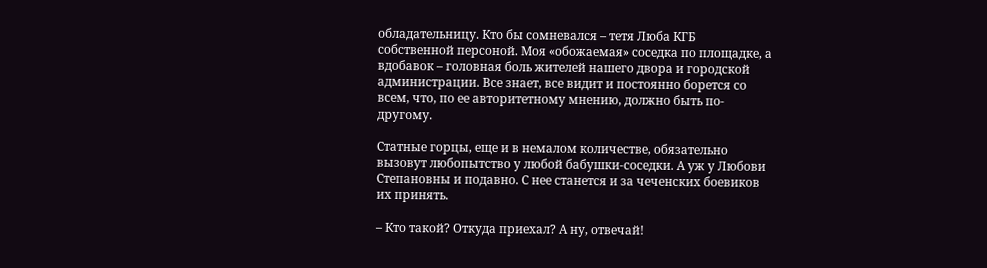обладательницу. Кто бы сомневался – тетя Люба КГБ собственной персоной. Моя «обожаемая» соседка по площадке, а вдобавок – головная боль жителей нашего двора и городской администрации. Все знает, все видит и постоянно борется со всем, что, по ее авторитетному мнению, должно быть по-другому.

Статные горцы, еще и в немалом количестве, обязательно вызовут любопытство у любой бабушки-соседки. А уж у Любови Степановны и подавно. С нее станется и за чеченских боевиков их принять.

– Кто такой? Откуда приехал? А ну, отвечай!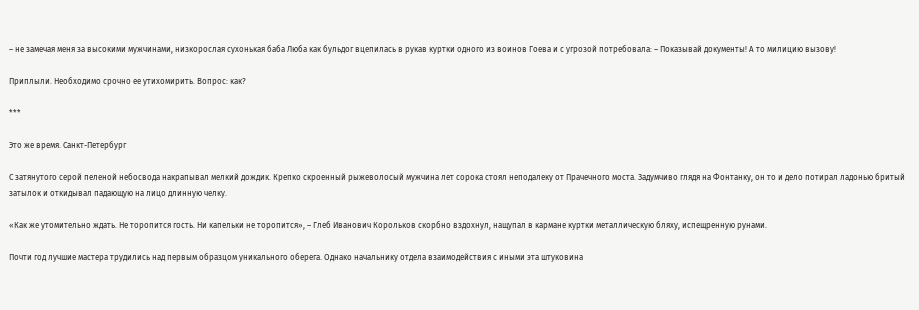– не замечая меня за высокими мужчинами, низкорослая сухонькая баба Люба как бульдог вцепилась в рукав куртки одного из воинов Гоева и с угрозой потребовала: – Показывай документы! А то милицию вызову!

Приплыли. Необходимо срочно ее утихомирить. Вопрос: как?

***

Это же время. Санкт-Петербург

С затянутого серой пеленой небосвода накрапывал мелкий дождик. Крепко скроенный рыжеволосый мужчина лет сорока стоял неподалеку от Прачечного моста. Задумчиво глядя на Фонтанку, он то и дело потирал ладонью бритый затылок и откидывал падающую на лицо длинную челку.

«Как же утомительно ждать. Не торопится гость. Ни капельки не торопится», – Глеб Иванович Корольков скорбно вздохнул, нащупал в кармане куртки металлическую бляху, испещренную рунами.

Почти год лучшие мастера трудились над первым образцом уникального оберега. Однако начальнику отдела взаимодействия с иными эта штуковина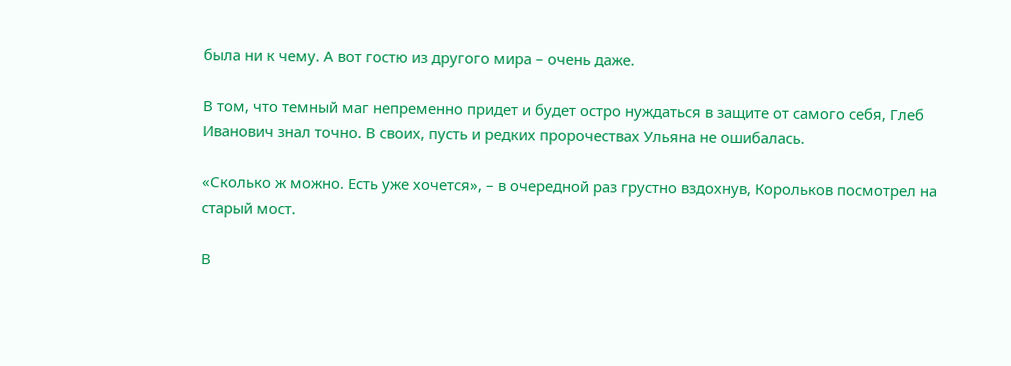была ни к чему. А вот гостю из другого мира – очень даже.

В том, что темный маг непременно придет и будет остро нуждаться в защите от самого себя, Глеб Иванович знал точно. В своих, пусть и редких пророчествах Ульяна не ошибалась.

«Сколько ж можно. Есть уже хочется», – в очередной раз грустно вздохнув, Корольков посмотрел на старый мост.

В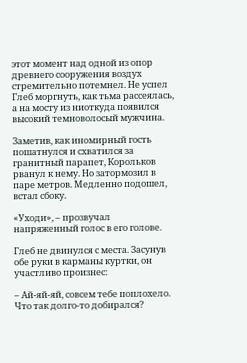этот момент над одной из опор древнего сооружения воздух стремительно потемнел. Не успел Глеб моргнуть, как тьма рассеялась, а на мосту из ниоткуда появился высокий темноволосый мужчина.

Заметив, как иномирный гость пошатнулся и схватился за гранитный парапет, Корольков рванул к нему. Но затормозил в паре метров. Медленно подошел, встал сбоку.

«Уходи», – прозвучал напряженный голос в его голове.

Глеб не двинулся с места. Засунув обе руки в карманы куртки, он участливо произнес:

– Ай-яй-яй, совсем тебе поплохело. Что так долго-то добирался?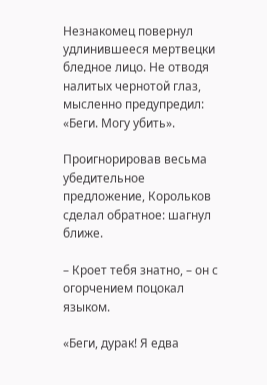Незнакомец повернул удлинившееся мертвецки бледное лицо. Не отводя налитых чернотой глаз, мысленно предупредил: «Беги. Могу убить».

Проигнорировав весьма убедительное предложение, Корольков сделал обратное: шагнул ближе.

– Кроет тебя знатно, – он с огорчением поцокал языком.

«Беги, дурак! Я едва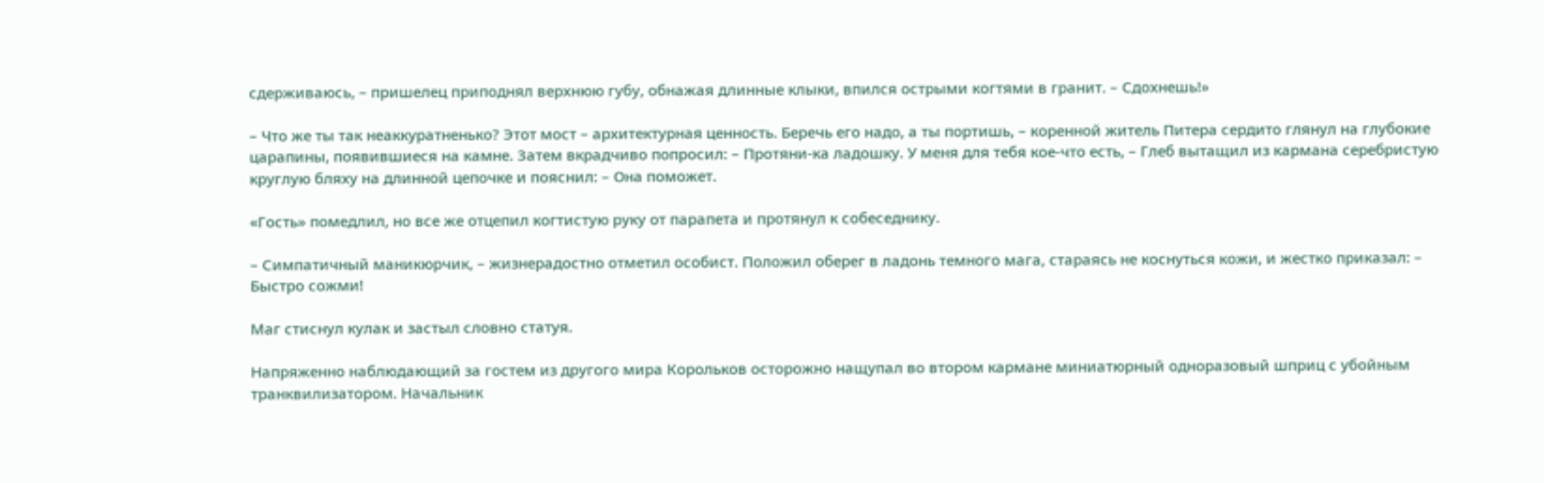сдерживаюсь, – пришелец приподнял верхнюю губу, обнажая длинные клыки, впился острыми когтями в гранит. – Сдохнешь!»

– Что же ты так неаккуратненько? Этот мост – архитектурная ценность. Беречь его надо, а ты портишь, – коренной житель Питера сердито глянул на глубокие царапины, появившиеся на камне. Затем вкрадчиво попросил: – Протяни-ка ладошку. У меня для тебя кое-что есть, – Глеб вытащил из кармана серебристую круглую бляху на длинной цепочке и пояснил: – Она поможет.

«Гость» помедлил, но все же отцепил когтистую руку от парапета и протянул к собеседнику.

– Симпатичный маникюрчик, – жизнерадостно отметил особист. Положил оберег в ладонь темного мага, стараясь не коснуться кожи, и жестко приказал: – Быстро сожми!

Маг стиснул кулак и застыл словно статуя.

Напряженно наблюдающий за гостем из другого мира Корольков осторожно нащупал во втором кармане миниатюрный одноразовый шприц с убойным транквилизатором. Начальник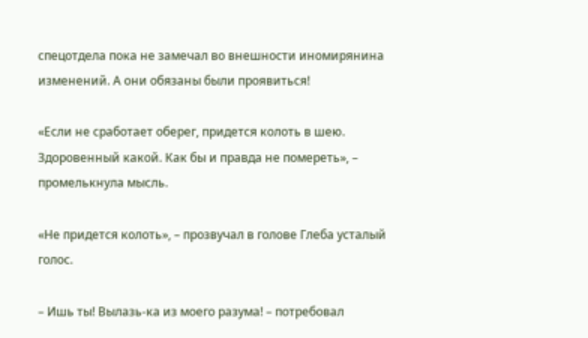спецотдела пока не замечал во внешности иномирянина изменений. А они обязаны были проявиться!

«Если не сработает оберег, придется колоть в шею. Здоровенный какой. Как бы и правда не помереть», – промелькнула мысль.

«Не придется колоть», – прозвучал в голове Глеба усталый голос.

– Ишь ты! Вылазь-ка из моего разума! – потребовал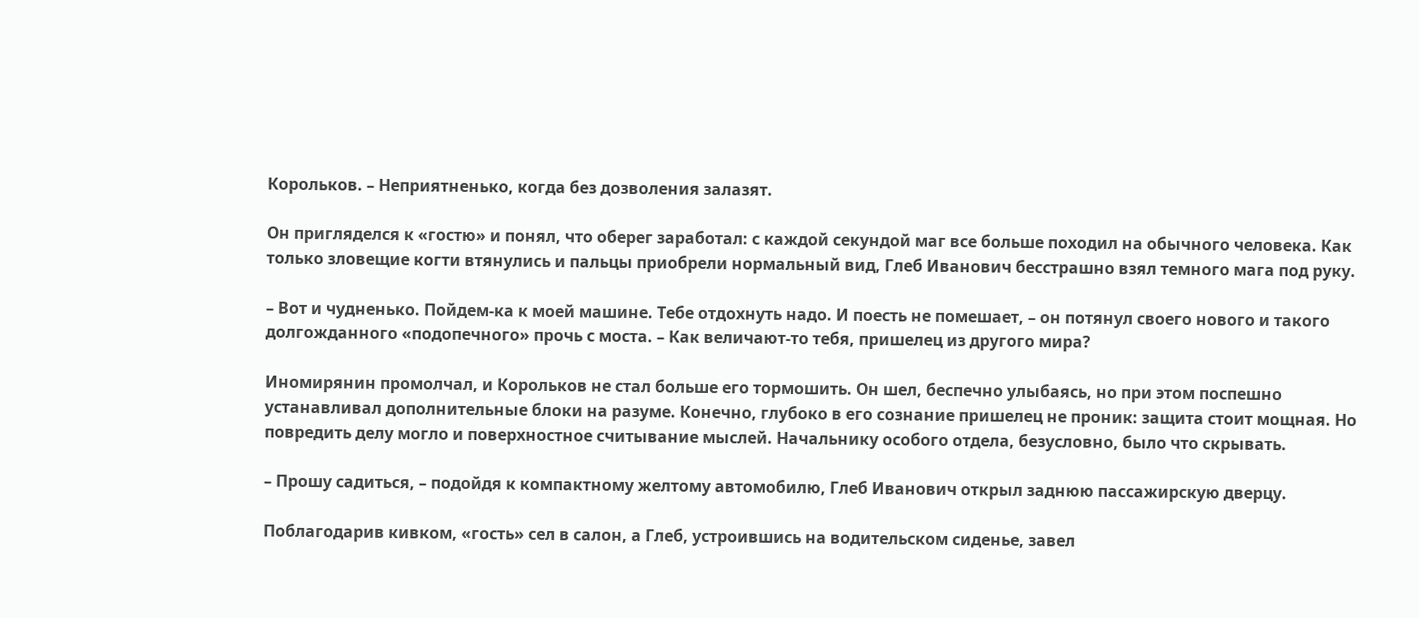Корольков. – Неприятненько, когда без дозволения залазят.

Он пригляделся к «гостю» и понял, что оберег заработал: с каждой секундой маг все больше походил на обычного человека. Как только зловещие когти втянулись и пальцы приобрели нормальный вид, Глеб Иванович бесстрашно взял темного мага под руку.

– Вот и чудненько. Пойдем-ка к моей машине. Тебе отдохнуть надо. И поесть не помешает, – он потянул своего нового и такого долгожданного «подопечного» прочь с моста. – Как величают-то тебя, пришелец из другого мира?

Иномирянин промолчал, и Корольков не стал больше его тормошить. Он шел, беспечно улыбаясь, но при этом поспешно устанавливал дополнительные блоки на разуме. Конечно, глубоко в его сознание пришелец не проник: защита стоит мощная. Но повредить делу могло и поверхностное считывание мыслей. Начальнику особого отдела, безусловно, было что скрывать.

– Прошу садиться, – подойдя к компактному желтому автомобилю, Глеб Иванович открыл заднюю пассажирскую дверцу.

Поблагодарив кивком, «гость» сел в салон, а Глеб, устроившись на водительском сиденье, завел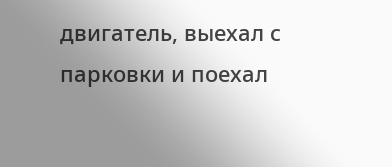двигатель, выехал с парковки и поехал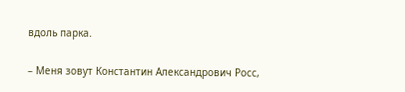вдоль парка.

– Меня зовут Константин Александрович Росс,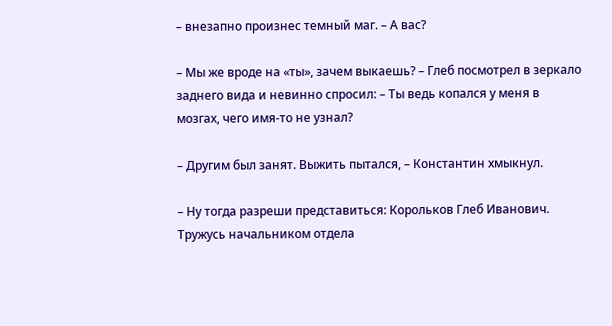– внезапно произнес темный маг. – А вас?

– Мы же вроде на «ты», зачем выкаешь? – Глеб посмотрел в зеркало заднего вида и невинно спросил: – Ты ведь копался у меня в мозгах, чего имя-то не узнал?

– Другим был занят. Выжить пытался, – Константин хмыкнул.

– Ну тогда разреши представиться: Корольков Глеб Иванович. Тружусь начальником отдела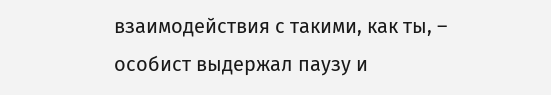взаимодействия с такими, как ты, – особист выдержал паузу и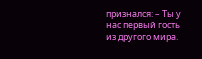признался: – Ты у нас первый гость из другого мира.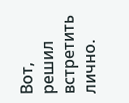Вот, решил встретить лично.